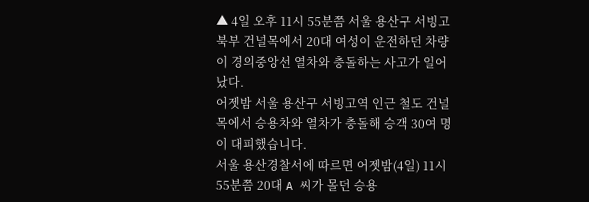▲ 4일 오후 11시 55분쯤 서울 용산구 서빙고 북부 건널목에서 20대 여성이 운전하던 차량이 경의중앙선 열차와 충돌하는 사고가 일어났다.
어젯밤 서울 용산구 서빙고역 인근 철도 건널목에서 승용차와 열차가 충돌해 승객 30여 명이 대피했습니다.
서울 용산경찰서에 따르면 어젯밤(4일) 11시 55분쯤 20대 A 씨가 몰던 승용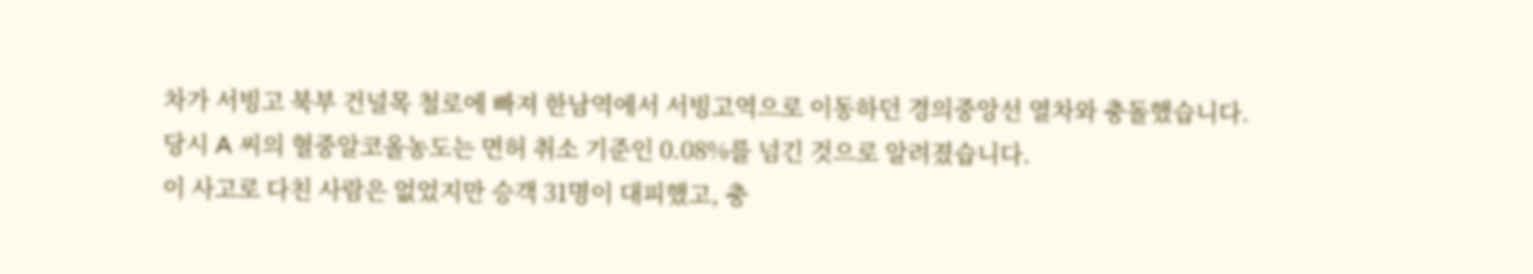차가 서빙고 북부 건널목 철로에 빠져 한남역에서 서빙고역으로 이동하던 경의중앙선 열차와 충돌했습니다.
당시 A 씨의 혈중알코올농도는 면허 취소 기준인 0.08%를 넘긴 것으로 알려졌습니다.
이 사고로 다친 사람은 없었지만 승객 31명이 대피했고, 충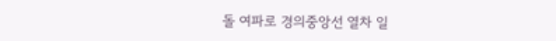돌 여파로 경의중앙선 열차 일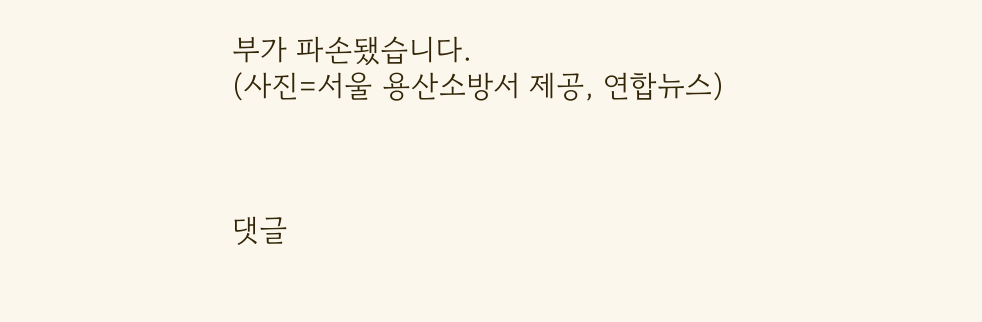부가 파손됐습니다.
(사진=서울 용산소방서 제공, 연합뉴스)



댓글